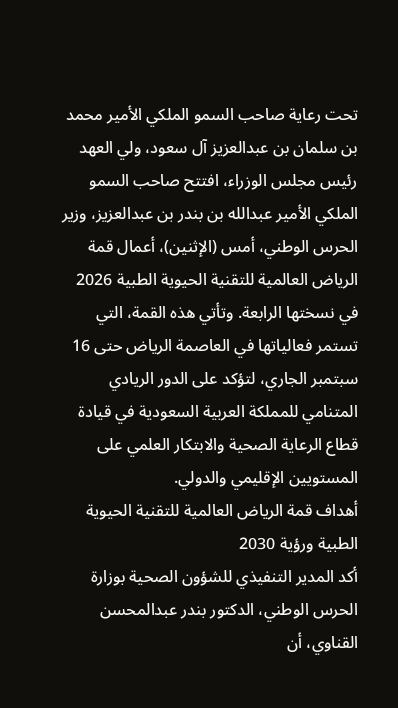تحت رعاية صاحب السمو الملكي الأمير محمد بن سلمان بن عبدالعزيز آل سعود، ولي العهد رئيس مجلس الوزراء، افتتح صاحب السمو الملكي الأمير عبدالله بن بندر بن عبدالعزيز، وزير الحرس الوطني، أمس (الإثنين)، أعمال قمة الرياض العالمية للتقنية الحيوية الطبية 2026 في نسختها الرابعة. وتأتي هذه القمة، التي تستمر فعالياتها في العاصمة الرياض حتى 16 سبتمبر الجاري، لتؤكد على الدور الريادي المتنامي للمملكة العربية السعودية في قيادة قطاع الرعاية الصحية والابتكار العلمي على المستويين الإقليمي والدولي.
أهداف قمة الرياض العالمية للتقنية الحيوية الطبية ورؤية 2030
أكد المدير التنفيذي للشؤون الصحية بوزارة الحرس الوطني، الدكتور بندر عبدالمحسن القناوي، أن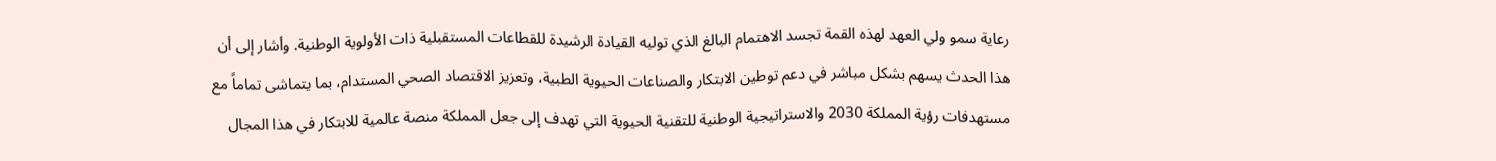رعاية سمو ولي العهد لهذه القمة تجسد الاهتمام البالغ الذي توليه القيادة الرشيدة للقطاعات المستقبلية ذات الأولوية الوطنية. وأشار إلى أن هذا الحدث يسهم بشكل مباشر في دعم توطين الابتكار والصناعات الحيوية الطبية، وتعزيز الاقتصاد الصحي المستدام، بما يتماشى تماماً مع مستهدفات رؤية المملكة 2030 والاستراتيجية الوطنية للتقنية الحيوية التي تهدف إلى جعل المملكة منصة عالمية للابتكار في هذا المجال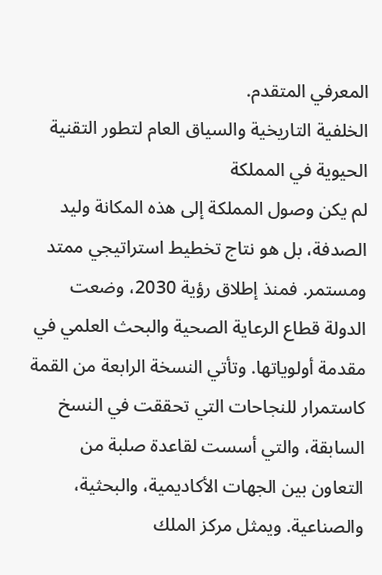المعرفي المتقدم.
الخلفية التاريخية والسياق العام لتطور التقنية الحيوية في المملكة
لم يكن وصول المملكة إلى هذه المكانة وليد الصدفة، بل هو نتاج تخطيط استراتيجي ممتد ومستمر. فمنذ إطلاق رؤية 2030، وضعت الدولة قطاع الرعاية الصحية والبحث العلمي في مقدمة أولوياتها. وتأتي النسخة الرابعة من القمة كاستمرار للنجاحات التي تحققت في النسخ السابقة، والتي أسست لقاعدة صلبة من التعاون بين الجهات الأكاديمية، والبحثية، والصناعية. ويمثل مركز الملك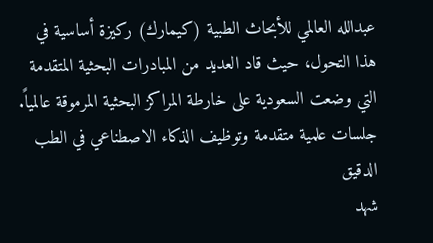عبدالله العالمي للأبحاث الطبية (كيمارك) ركيزة أساسية في هذا التحول، حيث قاد العديد من المبادرات البحثية المتقدمة التي وضعت السعودية على خارطة المراكز البحثية المرموقة عالمياً.
جلسات علمية متقدمة وتوظيف الذكاء الاصطناعي في الطب الدقيق
شهد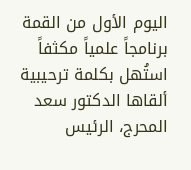اليوم الأول من القمة برنامجاً علمياً مكثفاً استُهل بكلمة ترحيبية ألقاها الدكتور سعد المحرج، الرئيس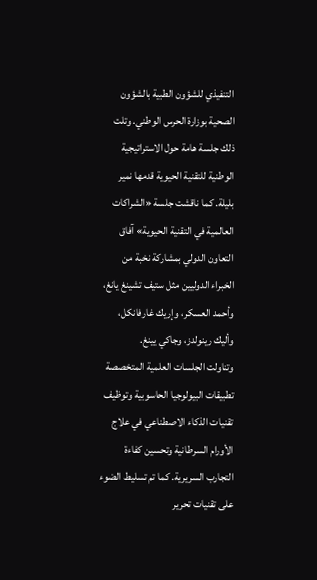التنفيذي للشؤون الطبية بالشؤون الصحية بوزارة الحرس الوطني. وتلت ذلك جلسة هامة حول الاستراتيجية الوطنية للتقنية الحيوية قدمها نمير بليلة. كما ناقشت جلسة «الشراكات العالمية في التقنية الحيوية» آفاق التعاون الدولي بمشاركة نخبة من الخبراء الدوليين مثل ستيف تشينغ يانغ، وأحمد العسكر، وإريك غارفانكل، وأليك رينولدز، وجاكي يينغ.
وتناولت الجلسات العلمية المتخصصة تطبيقات البيولوجيا الحاسوبية وتوظيف تقنيات الذكاء الاصطناعي في علاج الأورام السرطانية وتحسين كفاءة التجارب السريرية. كما تم تسليط الضوء على تقنيات تحرير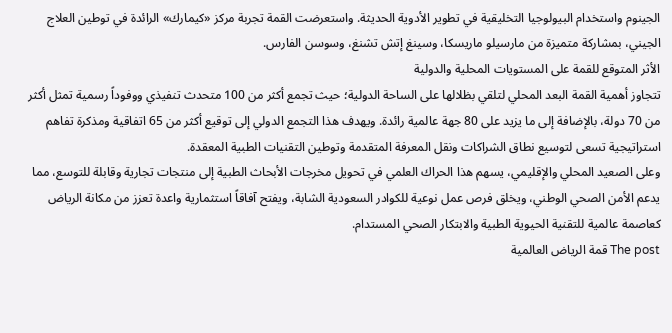الجينوم واستخدام البيولوجيا التخليقية في تطوير الأدوية الحديثة. واستعرضت القمة تجربة مركز «كيمارك» الرائدة في توطين العلاج الجيني، بمشاركة متميزة من مارسيلو ماريسكا، وسينغ إتش تشنغ، وسوسن الفارس.
الأثر المتوقع للقمة على المستويات المحلية والدولية
تتجاوز أهمية القمة البعد المحلي لتلقي بظلالها على الساحة الدولية؛ حيث تجمع أكثر من 100 متحدث تنفيذي ووفوداً رسمية تمثل أكثر من 70 دولة، بالإضافة إلى ما يزيد على 80 جهة عالمية رائدة. ويهدف هذا التجمع الدولي إلى توقيع أكثر من 65 اتفاقية ومذكرة تفاهم استراتيجية تسعى لتوسيع نطاق الشراكات ونقل المعرفة المتقدمة وتوطين التقنيات الطبية المعقدة.
وعلى الصعيد المحلي والإقليمي، يسهم هذا الحراك العلمي في تحويل مخرجات الأبحاث الطبية إلى منتجات تجارية وقابلة للتوسع، مما يدعم الأمن الصحي الوطني، ويخلق فرص عمل نوعية للكوادر السعودية الشابة، ويفتح آفاقاً استثمارية واعدة تعزز من مكانة الرياض كعاصمة عالمية للتقنية الحيوية الطبية والابتكار الصحي المستدام.
The post قمة الرياض العالمية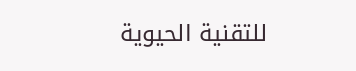للتقنية الحيوية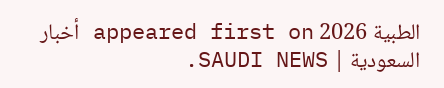الطبية 2026 appeared first on أخبار السعودية | SAUDI NEWS.